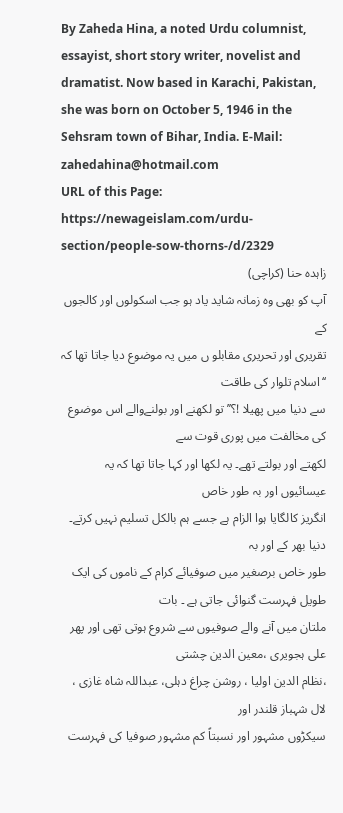By Zaheda Hina, a noted Urdu columnist, essayist, short story writer, novelist and dramatist. Now based in Karachi, Pakistan, she was born on October 5, 1946 in the Sehsram town of Bihar, India. E-Mail: zahedahina@hotmail.com
URL of this Page: https://newageislam.com/urdu-section/people-sow-thorns-/d/2329
زاہدہ حنا (کراچی)
آپ کو بھی وہ زمانہ شاید یاد ہو جب اسکولوں اور کالجوں کے
تقریری اور تحریری مقابلو ں میں یہ موضوع دیا جاتا تھا کہ ‘‘اسلام تلوار کی طاقت
سے دنیا میں پھیلا !؟’’تو لکھنے اور بولنےوالے اس موضوع کی مخالفت میں پوری قوت سے
لکھتے اور بولتے تھے۔ یہ لکھا اور کہا جاتا تھا کہ یہ عیسائیوں اور بہ طور خاص
انگریز کالگایا ہوا الزام ہے جسے ہم بالکل تسلیم نہیں کرتے۔ دنیا بھر کے اور بہ
طور خاص برصغیر میں صوفیائے کرام کے ناموں کی ایک طویل فہرست گنوائی جاتی ہے ۔ بات
ملتان میں آنے والے صوفیوں سے شروع ہوتی تھی اور پھر علی ہجویری ،معین الدین چشتی
،نظام الدین اولیا ، روشن چراغ دہلی، عبداللہ شاہ غازی ، لال شہباز قلندر اور
سیکڑوں مشہور اور نسبتاً کم مشہور صوفیا کی فہرست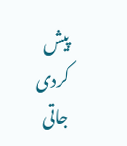پیش کردی جاتی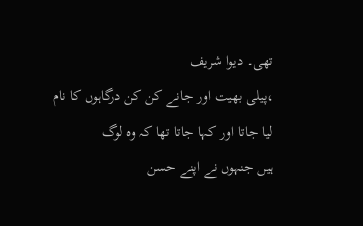تھی۔ دیوا شریف
،پیلی بھیت اور جانے کن کن درگاہوں کا نام لیا جاتا اور کہا جاتا تھا کہ وہ لوگ
ہیں جنہوں نے اپنے حسن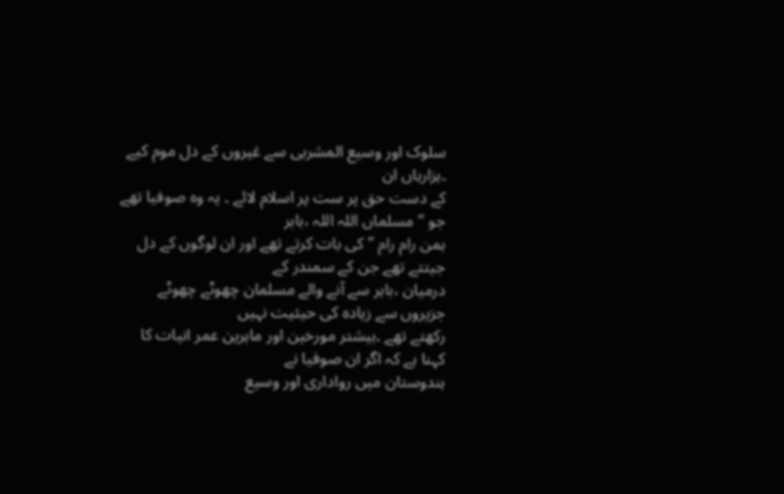سلوک اور وسیع المشربی سے غیروں کے دل موم کیے ۔ہزارہاں ان
کے دست حق پر ست پر اسلام لائے ۔ یہ وہ صوفیا تھے جو ‘‘ مسلماں اللہ اللہ ،بابر
ہمن رام رام ’’ کی بات کرتے تھے اور ان لوگوں کے دل جیتتے تھے جن کے سمندر کے
درمیان ،باہر سے آنے والے مسلمان چھوٹے چھوٹے جزیروں سے زیادہ کی حیثیت نہیں
رکھتے تھے ۔بیشتر مورخین اور ماہرین عمر انیات کا کہنا ہے کہ اگر ان صوفیا نے
ہندوستان میں رواداری اور وسیع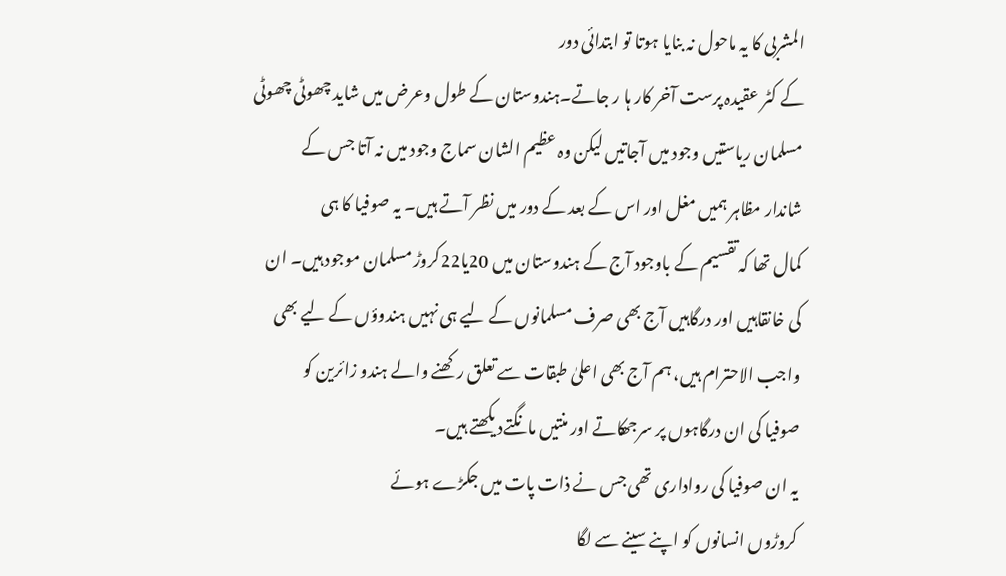المشربی کا یہ ماحول نہ بنایا ہوتا تو ابتدائی دور
کے کٹر عقیدہ پرست آخر کار ہا ر جاتے۔ہندوستان کے طول وعرض میں شاید چھوٹی چھوٹی
مسلمان ریاستیں وجود میں آجاتیں لیکن وہ عظیم الشان سماج وجود میں نہ آتا جس کے
شاندار مظاہر ہمیں مغل اور اس کے بعد کے دور میں نظر آتے ہیں۔ یہ صوفیا کا ہی
کمال تھا کہ تقسیم کے باوجود آج کے ہندوستان میں 20یا22کروڑ مسلمان موجود ہیں۔ ان
کی خانقاہیں اور درگاہیں آج بھی صرف مسلمانوں کے لیے ہی نہیں ہندوؤں کے لیے بھی
واجب الاحترام ہیں، ہم آج بھی اعلیٰ طبقات سے تعلق رکھنے والے ہندو زائرین کو
صوفیا کی ان درگاہوں پر سرجھکاتے اور منتیں مانگتےد یکھتے ہیں۔
یہ ان صوفیا کی رواداری تھی جس نے ذات پات میں جکڑے ہوئے
کروڑوں انسانوں کو اپنے سینے سے لگا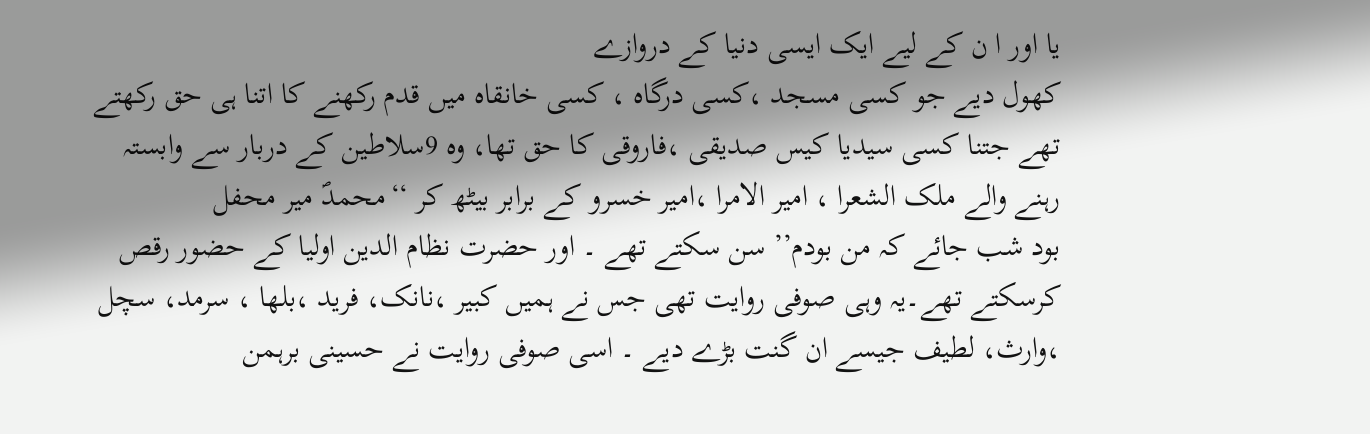یا اور ا ن کے لیے ایک ایسی دنیا کے دروازے
کھول دیے جو کسی مسجد ،کسی درگاہ ، کسی خانقاہ میں قدم رکھنے کا اتنا ہی حق رکھتے
تھے جتنا کسی سیدیا کیس صدیقی ،فاروقی کا حق تھا، وہ 9سلاطین کے دربار سے وابستہ
رہنے والے ملک الشعرا ، امیر الامرا ،امیر خسرو کے برابر بیٹھ کر ‘‘محمدؐ میر محفل
بود شب جائے کہ من بودم’’ سن سکتے تھے ۔ اور حضرت نظام الدین اولیا کے حضور رقص
کرسکتے تھے۔یہ وہی صوفی روایت تھی جس نے ہمیں کبیر ،نانک، فرید ،بلھا ، سرمد، سچل
،وارث، لطیف جیسے ان گنت بڑے دیے ۔ اسی صوفی روایت نے حسینی برہمن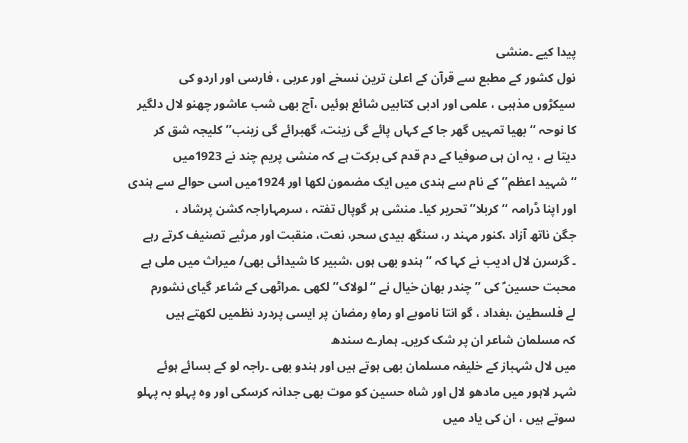پیدا کیے ۔منشی
نول کشور کے مطبع سے قرآن کے اعلیٰ ترین نسخے اور عربی ، فارسی اور اردو کی
سیکڑوں مذہبی ، علمی اور ادبی کتابیں شائع ہوئیں ،آج بھی شب عاشور چھنو لال دلگیر
کا نوحہ ‘‘ بھیا تمہیں گھر جا کے کہاں پائے گی زینت، گھبرائے گی زینب’’کلیجہ شق کر
دیتا ہے ، یہ ان ہی صوفیا کے دم قدم کی برکت ہے کہ منشی پریم چند نے 1923میں
‘‘شہید اعظم’’ کے نام سے ہندی میں ایک مضمون لکھا اور 1924میں اسی حوالے سے ہندی
اور اپنا ڈرامہ ‘‘کربلا’’ تحریر کیا۔ منشی ہر گوپال تفتہ ، سرمہاراجہ کشن پرشاد ،
جگن ناتھ آزاد ،کنور مہند ر، سنگھ بیدی سحر، نعت، منقبت اور مرثیے تصنیف کرتے رہے
۔ گرسرن لال ادیب نے کہا کہ ‘‘ہندو بھی ہوں ،شبیر کا شیدائی بھی/ میراث میں ملی ہے
محبت حسین ؑ کی ’’ چندر بھان خیال نے ‘‘ لولاک’’ لکھی ۔مراٹھی کے شاعر گیای نشورم
لے فلسطین ،بغداد ، گو انتا ناموبے او رماہِ رمضان پر ایسی پردرد نظمیں لکھتے ہیں
کہ مسلمان شاعر ان پر شک کریں۔ ہمارے سندھ
میں لال شہباز کے خلیفہ مسلمان بھی ہوتے ہیں اور ہندو بھی ۔راجہ لو کے بسائے ہوئے
شہر لاہور میں مادھو لال اور شاہ حسین کو موت بھی جدانہ کرسکی اور وہ پہلو بہ پہلو
سوتے ہیں ، ان کی یاد میں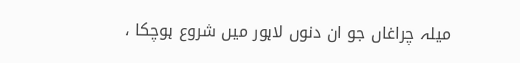میلہ چراغاں جو ان دنوں لاہور میں شروع ہوچکا ،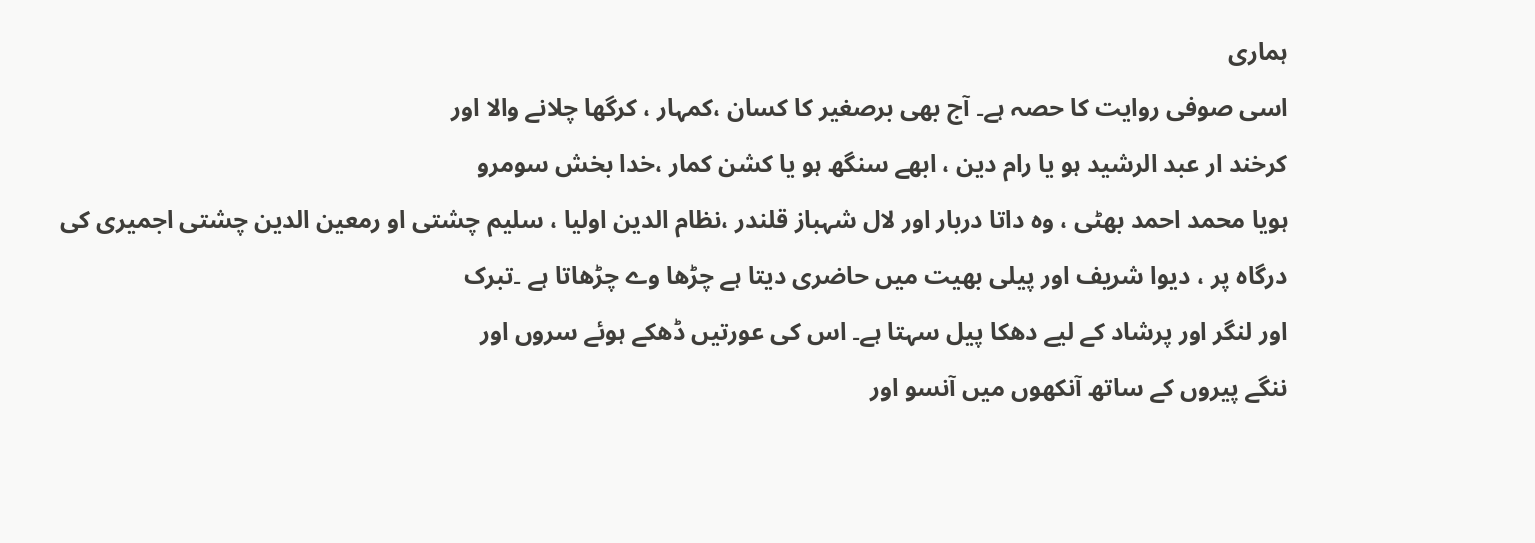ہماری
اسی صوفی روایت کا حصہ ہے۔ آج بھی برصغیر کا کسان ،کمہار ، کرگھا چلانے والا اور
کرخند ار عبد الرشید ہو یا رام دین ، ابھے سنگھ ہو یا کشن کمار ،خدا بخش سومرو
ہویا محمد احمد بھٹی ، وہ داتا دربار اور لال شہباز قلندر ،نظام الدین اولیا ، سلیم چشتی او رمعین الدین چشتی اجمیری کی
درگاہ پر ، دیوا شریف اور پیلی بھیت میں حاضری دیتا ہے چڑھا وے چڑھاتا ہے ۔تبرک
اور لنگر اور پرشاد کے لیے دھکا پیل سہتا ہے۔ اس کی عورتیں ڈھکے ہوئے سروں اور
ننگے پیروں کے ساتھ آنکھوں میں آنسو اور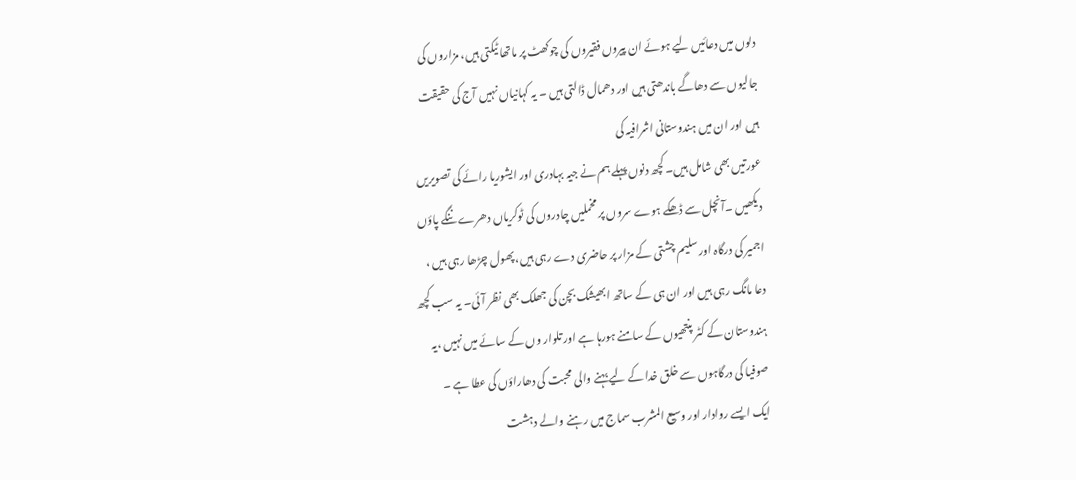دلوں میں دعائیں لیے ہوئے ان پیروں فقیروں کی چوکھٹ پر ماتھا ٹیکتی ہیں، مزاروں کی
جالیوں سے دھاگے باندھتی ہیں اور دھمال ڈالتی ہیں ۔ یہ کہانیاں نہیں آج کی حقیقت
ہیں اور ان میں ہندوستانی اشرافیہ کی
عورتیں بھی شامل ہیں۔ کچھ دنوں پہلے ہم نے جیہ بہادری اور ایشوریا رائے کی تصویریں
دیکھیں ۔آنچل سے ڈھکے ہوے سروں پر مخملیں چادروں کی ٹوکریاں دھرے ننگے پاؤں
اجمیر کی درگاہ اور سلیم چشتی کے مزار پر حاضری دے رہی ہیں، پھول چڑھا رہی ہیں ،
دعا مانگ رہی ہیں اور ان ہی کے ساتھ ابھیشک بچن کی جھلک بھی نظر آئی۔ یہ سب کچھ
ہندوستان کے کٹر پنتھیوں کے سامنے ہورہا ہے اور تلوار وں کے سائے میں نہیں ،یہ
صوفیا کی درگاہوں سے خلق خدا کے لیے بہنے والی محبت کی دھاراؤں کی عطا ہے ۔
ایک ایسے روادار اور وسیع المشرب سماج میں رہنے والے دہشت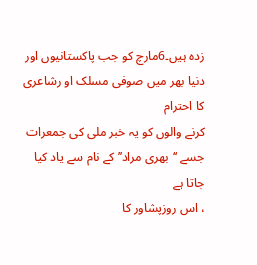زدہ ہیں۔6مارچ کو جب پاکستانیوں اور دنیا بھر میں صوفی مسلک او رشاعری کا احترام
کرنے والوں کو یہ خبر ملی کی جمعرات جسے ‘‘بھری مراد’’ کے نام سے یاد کیا جاتا ہے
، اس روزپشاور کا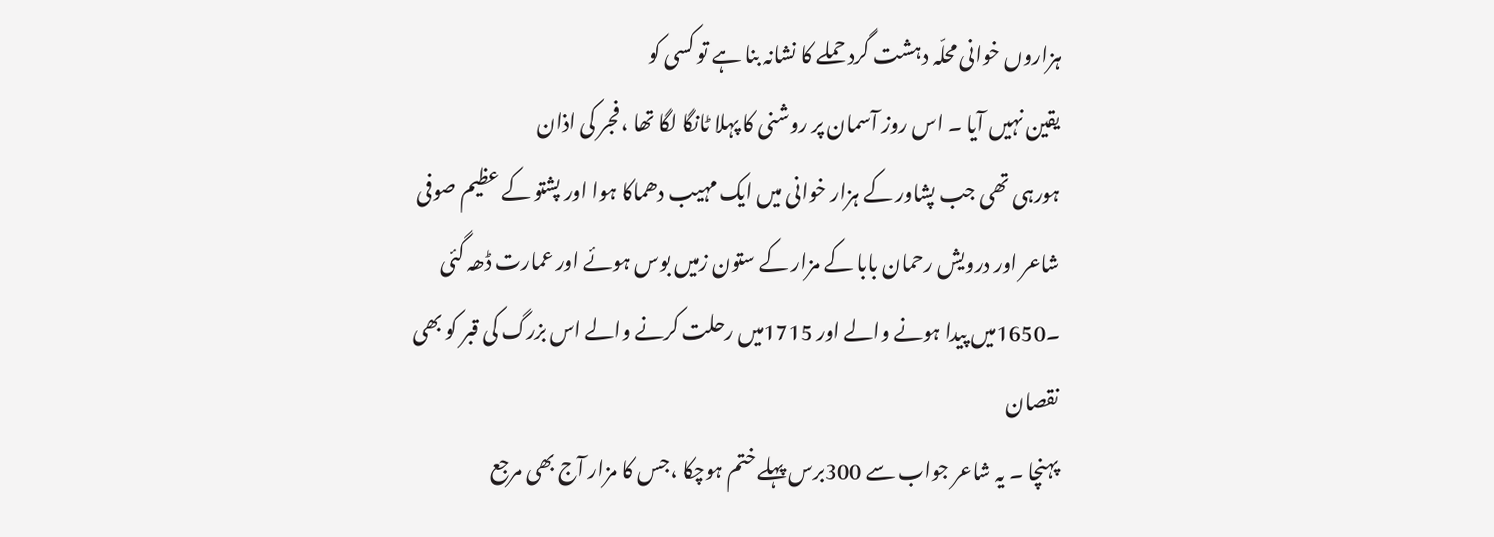ہزاروں خوانی محلّہ دہشت گرد حملے کا نشانہ بنا ہے تو کسی کو
یقین نہیں آیا ۔ اس روز آسمان پر روشنی کا پہلا ٹانگا لگا تھا ، فجر کی اذان
ہورہی تھی جب پشاور کے ہزار خوانی میں ایک مہیب دھماکا ہوا اور پشتو کے عظیم صوفی
شاعر اور درویش رحمان بابا کے مزار کے ستون زمیں بوس ہوئے اور عمارت ڈھہ گئی
۔1650میں پیدا ہونے والے اور 1715میں رحلت کرنے والے اس بزرگ کی قبر کو بھی نقصان
پہنچا ۔ یہ شاعر جواب سے 300برس پہلے ختم ہوچکا ،جس کا مزار آج بھی مرجع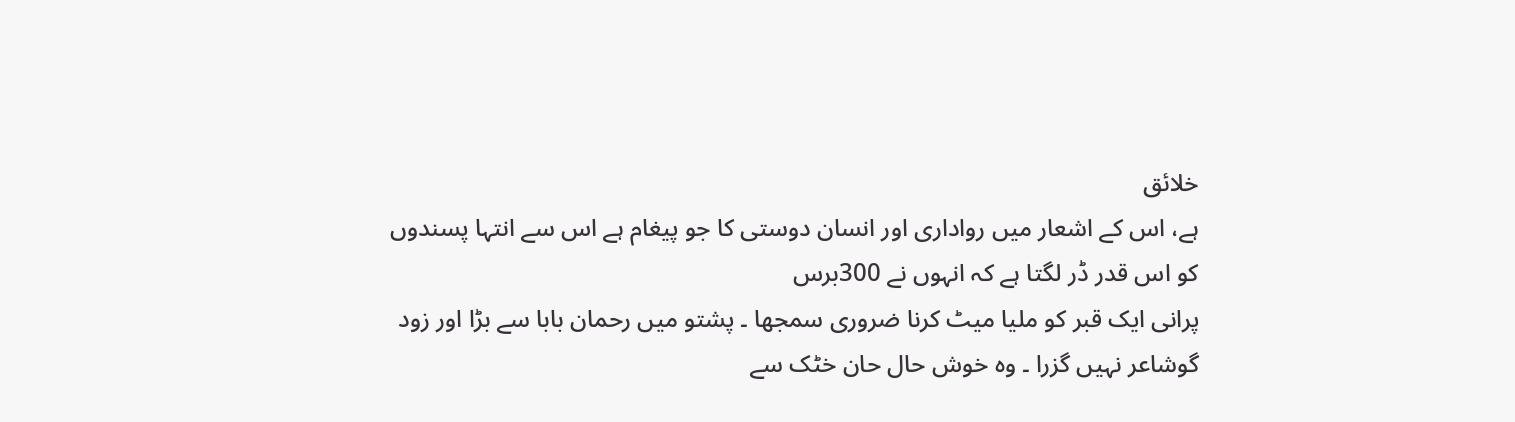خلائق
ہے، اس کے اشعار میں رواداری اور انسان دوستی کا جو پیغام ہے اس سے انتہا پسندوں
کو اس قدر ڈر لگتا ہے کہ انہوں نے 300برس
پرانی ایک قبر کو ملیا میٹ کرنا ضروری سمجھا ۔ پشتو میں رحمان بابا سے بڑا اور زود
گوشاعر نہیں گزرا ۔ وہ خوش حال حان خٹک سے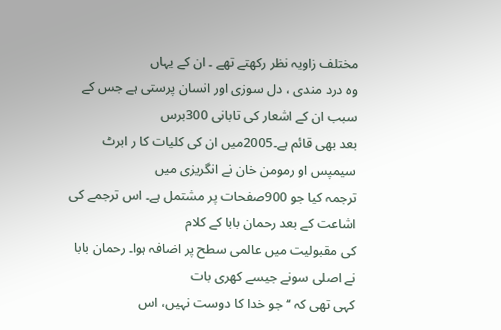مختلف زاویہ نظر رکھتے تھے ۔ ان کے یہاں
وہ درد مندی ، دل سوزی اور انسان پرستی ہے جس کے سبب ان کے اشعار کی تابانی 300برس
بعد بھی قائم ہے۔2005میں ان کی کلیات کا ر ابرٹ سیمپس او رمومن خان نے انگریزی میں
ترجمہ کیا جو 900صفحات پر مشتمل ہے۔ اس ترجمے کی اشاعت کے بعد رحمان بابا کے کلام
کی مقبولیت میں عالمی سطح پر اضافہ ہوا۔ رحمان بابا نے اصلی سونے جیسے کھری بات
کہی تھی کہ ‘‘جو خدا کا دوست نہیں، اس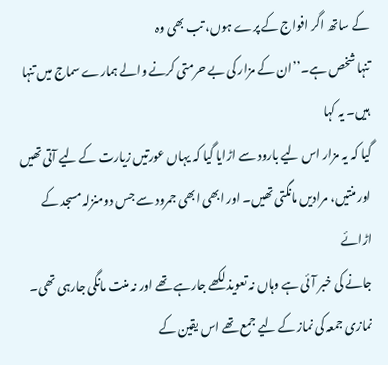کے ساتھ اگر افواج کے پرے ہوں، تب بھی وہ
تنہا شخص ہے۔’’ان کے مزار کی بے حرمتی کرنے والے ہمارے سماج میں تنہا ہیں۔ یہ کہا
گیا کہ یہ مزار اس لیے بارود سے اڑایا گیا کہ یہاں عورتیں زیارت کے لیے آتی تھیں
اور منتیں، مرادیں مانگتی تھیں۔ اور ابھی ابھی جمرود سے جس دومنزلہ مسجد کے اڑائے
جانے کی خبر آئی ہے وہاں نہ تعویذ لکھے جارہے تھے اور نہ منت مانگی جارہی تھی۔
نمازی جمعہ کی نماز کے لیے جمع تھے اس یقین کے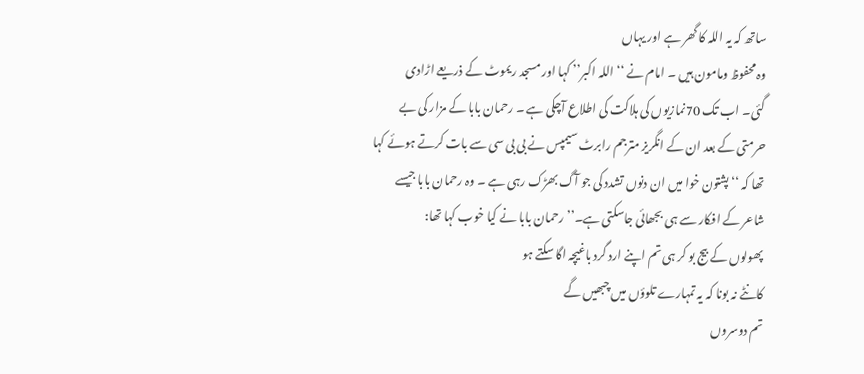ساتھ کہ یہ اللہ کا گھر ہے اور یہاں
وہ محفوظ ومامون ہیں ۔ امام نے ‘‘اللہ اکبر’’ کہا اور مسجد ریموٹ کے ذریعے اڑادی
گئی۔ اب تک 70نمازیوں کی ہلاکت کی اطلاع آچکی ہے ۔ رحمان بابا کے مزار کی بے
حرمتی کے بعد ان کے انگریز مترجم رابرٹ سیمپس نے بی بی سی سے بات کرتے ہوئے کہا
تھا کہ ‘‘پشتون خوا میں ان دنوں تشدد کی جو آگ بھڑک رہی ہے ۔ وہ رحمان بابا جیسے
شاعر کے افکار سے ہی بجھائی جاسکتی ہے۔’’ رحمان بابا نے کیا خوب کہا تھا:
پھولوں کے بیج بو کر ہی تم اپنے ارد گرد باغیچہ اگا سکتے ہو
کانٹے نہ بونا کہ یہ تمہارے تلوؤں میں چبھیں گے
تم دوسروں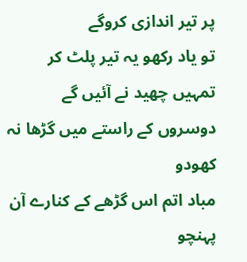پر تیر اندازی کروگے
تو یاد رکھو یہ تیر پلٹ کر تمہیں چھید نے آئیں گے
دوسروں کے راستے میں گڑھا نہ کھودو
مباد اتم اس گڑھے کے کنارے آن پہنچو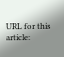URL for this article: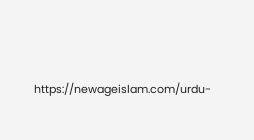https://newageislam.com/urdu-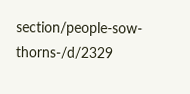section/people-sow-thorns-/d/2329